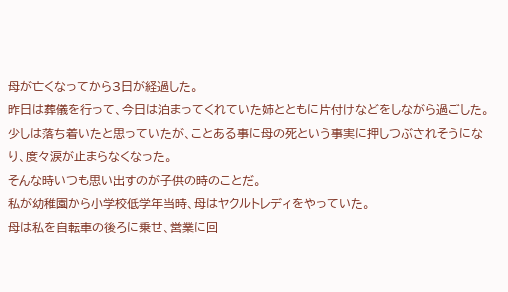母が亡くなってから3日が経過した。
昨日は葬儀を行って、今日は泊まってくれていた姉とともに片付けなどをしながら過ごした。
少しは落ち着いたと思っていたが、ことある事に母の死という事実に押しつぶされそうになり、度々涙が止まらなくなった。
そんな時いつも思い出すのが子供の時のことだ。
私が幼稚園から小学校低学年当時、母はヤクルトレディをやっていた。
母は私を自転車の後ろに乗せ、営業に回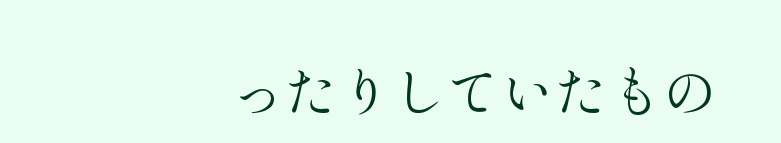ったりしていたもの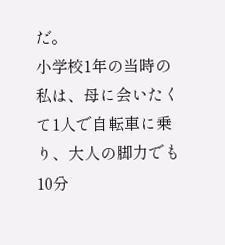だ。
小学校1年の当時の私は、母に会いたくて1人で自転車に乗り、大人の脚力でも10分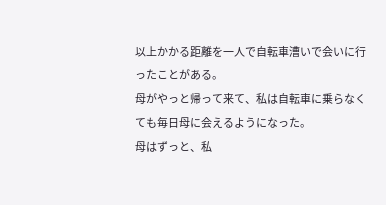以上かかる距離を一人で自転車漕いで会いに行ったことがある。
母がやっと帰って来て、私は自転車に乗らなくても毎日母に会えるようになった。
母はずっと、私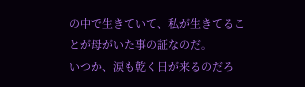の中で生きていて、私が生きてることが母がいた事の証なのだ。
いつか、涙も乾く日が来るのだろ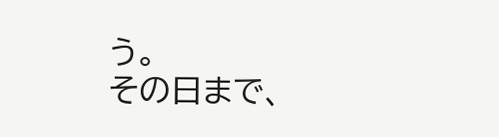う。
その日まで、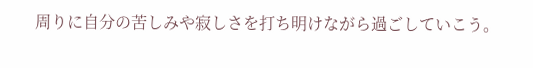周りに自分の苦しみや寂しさを打ち明けながら過ごしていこう。